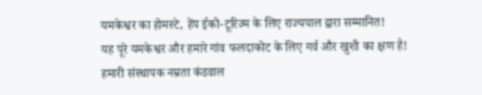यमकेश्वर का होमस्टे, हेंप ईको-टूरिज्म के लिए राज्यपाल द्वारा सम्मानित!
यह पूरे यमकेश्वर और हमारे गांव फलदाकोट के लिए गर्व और खुशी का क्षण है!
हमारी संस्थापक नम्रता कंडवाल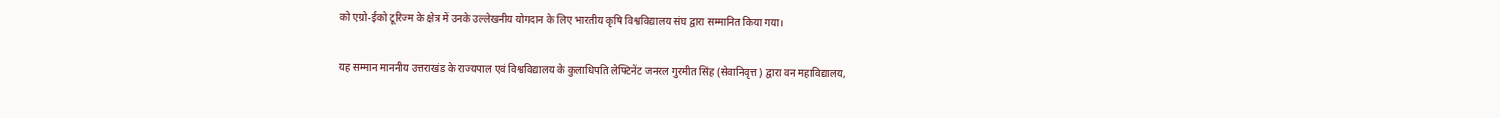को एग्रो-ईको टूरिज्म के क्षेत्र में उनके उल्लेखनीय योगदान के लिए भारतीय कृषि विश्वविद्यालय संघ द्वारा सम्मानित किया गया।

यह सम्मान माननीय उत्तराखंड के राज्यपाल एवं विश्वविद्यालय के कुलाधिपति लेफ्टिनेंट जनरल गुरमीत सिंह (सेवानिवृत्त) द्वारा वन महाविद्यालय,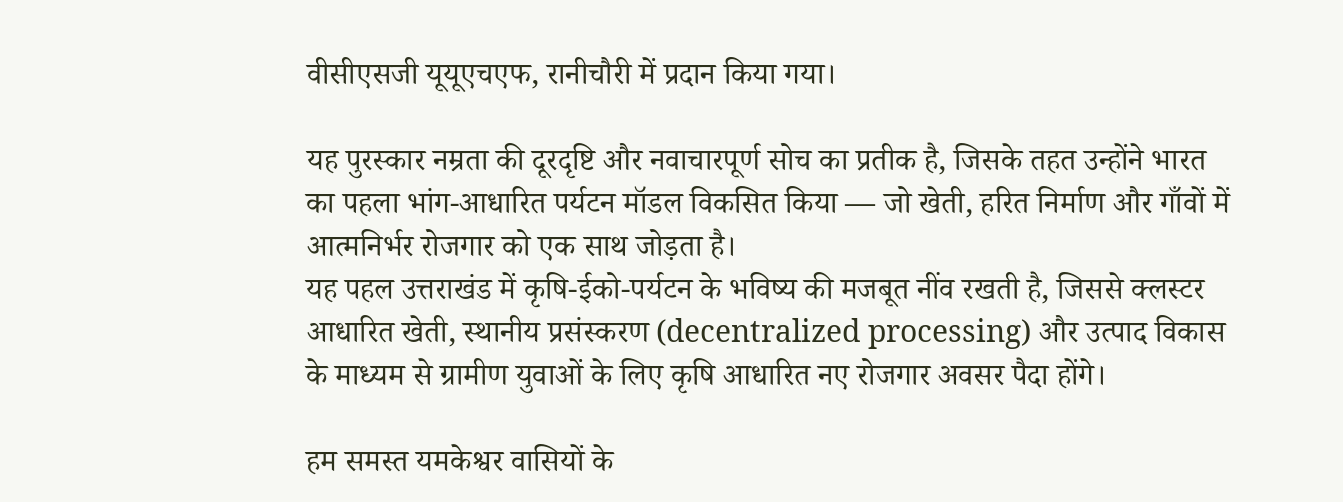वीसीएसजी यूयूएचएफ, रानीचौरी में प्रदान किया गया।

यह पुरस्कार नम्रता की दूरदृष्टि और नवाचारपूर्ण सोच का प्रतीक है, जिसके तहत उन्होंने भारत का पहला भांग-आधारित पर्यटन मॉडल विकसित किया — जो खेती, हरित निर्माण और गाँवों में आत्मनिर्भर रोजगार को एक साथ जोड़ता है।
यह पहल उत्तराखंड में कृषि-ईको-पर्यटन के भविष्य की मजबूत नींव रखती है, जिससे क्लस्टर आधारित खेती, स्थानीय प्रसंस्करण (decentralized processing) और उत्पाद विकास के माध्यम से ग्रामीण युवाओं के लिए कृषि आधारित नए रोजगार अवसर पैदा होंगे।

हम समस्त यमकेश्वर वासियों के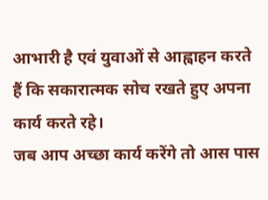आभारी है एवं युवाओं से आह्वाहन करते हैं कि सकारात्मक सोच रखते हुए अपना कार्य करते रहे।
जब आप अच्छा कार्य करेंगे तो आस पास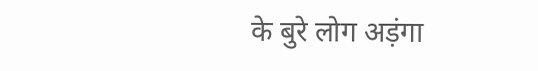के बुरे लोग अड़ंगा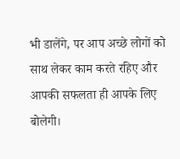भी डालेंगे, पर आप अच्छे लोगों को साथ लेकर काम करते रहिए और आपकी सफलता ही आपके लिए बोलेगी।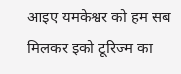आइए यमकेश्वर को हम सब मिलकर इको टूरिज्म का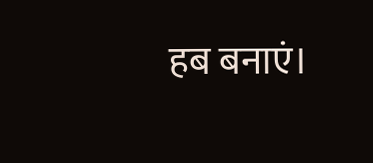हब बनाएं।